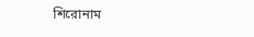শিরোনাম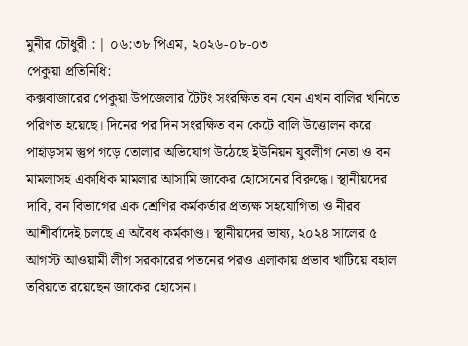মুনীর চৌধুরী : | ০৬:৩৮ পিএম, ২০২৬-০৮-০৩
পেকুয়া প্রতিনিধি:
কক্সবাজারের পেকুয়া উপজেলার টৈটং সংরক্ষিত বন যেন এখন বালির খনিতে পরিণত হয়েছে। দিনের পর দিন সংরক্ষিত বন কেটে বালি উত্তোলন করে পাহাড়সম স্তুপ গড়ে তোলার অভিযোগ উঠেছে ইউনিয়ন যুবলীগ নেতা ও বন মামলাসহ একাধিক মামলার আসামি জাকের হোসেনের বিরুদ্ধে। স্থানীয়দের দাবি, বন বিভাগের এক শ্রেণির কর্মকর্তার প্রত্যক্ষ সহযোগিতা ও নীরব আশীর্বাদেই চলছে এ অবৈধ কর্মকাণ্ড। স্থানীয়দের ভাষ্য, ২০২৪ সালের ৫ আগস্ট আওয়ামী লীগ সরকারের পতনের পরও এলাকায় প্রভাব খাটিয়ে বহাল তবিয়তে রয়েছেন জাকের হোসেন।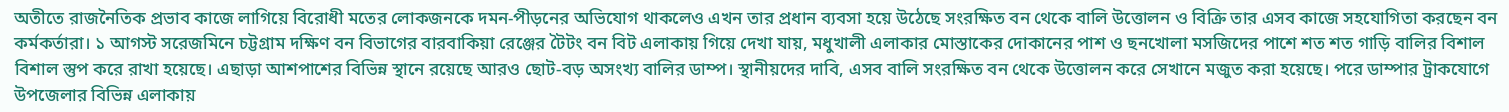অতীতে রাজনৈতিক প্রভাব কাজে লাগিয়ে বিরোধী মতের লোকজনকে দমন-পীড়নের অভিযোগ থাকলেও এখন তার প্রধান ব্যবসা হয়ে উঠেছে সংরক্ষিত বন থেকে বালি উত্তোলন ও বিক্রি তার এসব কাজে সহযোগিতা করছেন বন কর্মকর্তারা। ১ আগস্ট সরেজমিনে চট্টগ্রাম দক্ষিণ বন বিভাগের বারবাকিয়া রেঞ্জের টৈটং বন বিট এলাকায় গিয়ে দেখা যায়, মধুখালী এলাকার মোস্তাকের দোকানের পাশ ও ছনখোলা মসজিদের পাশে শত শত গাড়ি বালির বিশাল বিশাল স্তুপ করে রাখা হয়েছে। এছাড়া আশপাশের বিভিন্ন স্থানে রয়েছে আরও ছোট-বড় অসংখ্য বালির ডাম্প। স্থানীয়দের দাবি, এসব বালি সংরক্ষিত বন থেকে উত্তোলন করে সেখানে মজুত করা হয়েছে। পরে ডাম্পার ট্রাকযোগে উপজেলার বিভিন্ন এলাকায়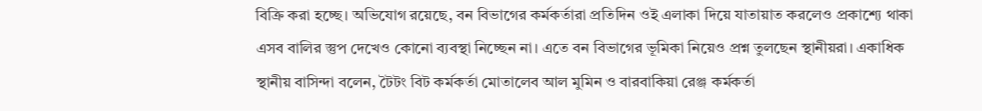বিক্রি করা হচ্ছে। অভিযোগ রয়েছে, বন বিভাগের কর্মকর্তারা প্রতিদিন ওই এলাকা দিয়ে যাতায়াত করলেও প্রকাশ্যে থাকা এসব বালির স্তুপ দেখেও কোনো ব্যবস্থা নিচ্ছেন না। এতে বন বিভাগের ভূমিকা নিয়েও প্রশ্ন তুলছেন স্থানীয়রা। একাধিক স্থানীয় বাসিন্দা বলেন, টৈটং বিট কর্মকর্তা মোতালেব আল মুমিন ও বারবাকিয়া রেঞ্জ কর্মকর্তা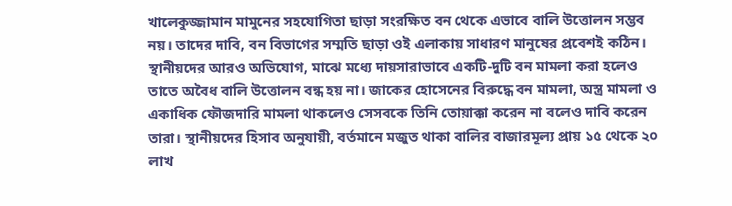খালেকুজ্জামান মামুনের সহযোগিতা ছাড়া সংরক্ষিত বন থেকে এভাবে বালি উত্তোলন সম্ভব নয়। তাদের দাবি, বন বিভাগের সম্মতি ছাড়া ওই এলাকায় সাধারণ মানুষের প্রবেশই কঠিন। স্থানীয়দের আরও অভিযোগ, মাঝে মধ্যে দায়সারাভাবে একটি-দুটি বন মামলা করা হলেও তাতে অবৈধ বালি উত্তোলন বন্ধ হয় না। জাকের হোসেনের বিরুদ্ধে বন মামলা, অস্ত্র মামলা ও একাধিক ফৌজদারি মামলা থাকলেও সেসবকে তিনি তোয়াক্কা করেন না বলেও দাবি করেন তারা। স্থানীয়দের হিসাব অনুযায়ী, বর্তমানে মজুত থাকা বালির বাজারমূল্য প্রায় ১৫ থেকে ২০ লাখ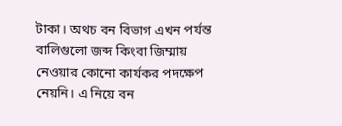টাকা। অথচ বন বিভাগ এখন পর্যন্ত বালিগুলো জব্দ কিংবা জিম্মায় নেওয়ার কোনো কার্যকর পদক্ষেপ নেয়নি। এ নিয়ে বন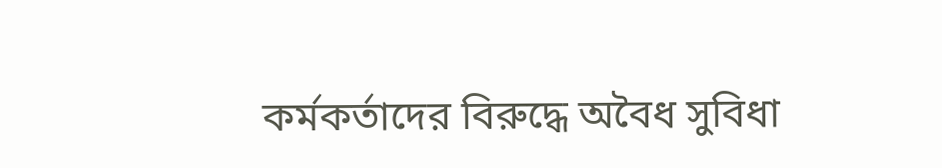কর্মকর্তাদের বিরুদ্ধে অবৈধ সুবিধা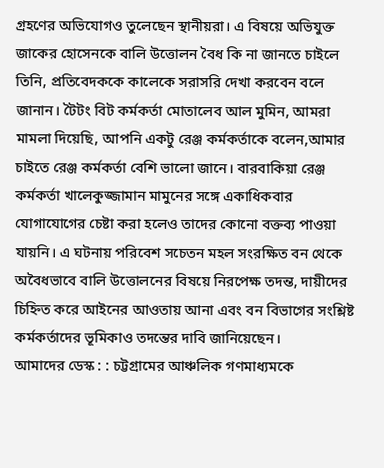গ্রহণের অভিযোগও তুলেছেন স্থানীয়রা। এ বিষয়ে অভিযুক্ত জাকের হোসেনকে বালি উত্তোলন বৈধ কি না জানতে চাইলে তিনি, প্রতিবেদককে কালেকে সরাসরি দেখা করবেন বলে জানান। টৈটং বিট কর্মকর্তা মোতালেব আল মুমিন, আমরা মামলা দিয়েছি, আপনি একটু রেঞ্জ কর্মকর্তাকে বলেন,আমার চাইতে রেঞ্জ কর্মকর্তা বেশি ভালো জানে। বারবাকিয়া রেঞ্জ কর্মকর্তা খালেকুজ্জামান মামুনের সঙ্গে একাধিকবার যোগাযোগের চেষ্টা করা হলেও তাদের কোনো বক্তব্য পাওয়া যায়নি। এ ঘটনায় পরিবেশ সচেতন মহল সংরক্ষিত বন থেকে অবৈধভাবে বালি উত্তোলনের বিষয়ে নিরপেক্ষ তদন্ত, দায়ীদের চিহ্নিত করে আইনের আওতায় আনা এবং বন বিভাগের সংশ্লিষ্ট কর্মকর্তাদের ভূমিকাও তদন্তের দাবি জানিয়েছেন।
আমাদের ডেস্ক : : চট্টগ্রামের আঞ্চলিক গণমাধ্যমকে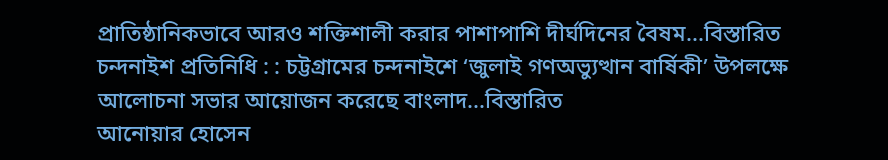প্রাতিষ্ঠানিকভাবে আরও শক্তিশালী করার পাশাপাশি দীর্ঘদিনের বৈষম...বিস্তারিত
চন্দনাইশ প্রতিনিধি : : চট্টগ্রামের চন্দনাইশে ‘জুলাই গণঅভ্যুত্থান বার্ষিকী’ উপলক্ষে আলোচনা সভার আয়োজন করেছে বাংলাদ...বিস্তারিত
আনোয়ার হোসেন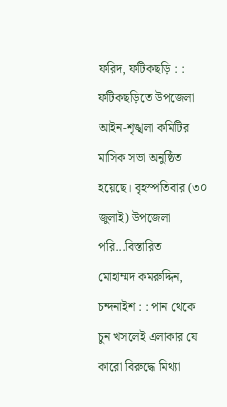ফরিদ, ফটিকছড়ি : : ফটিকছড়িতে উপজেলা আইন-শৃঙ্খলা কমিটির মাসিক সভা অনুষ্ঠিত হয়েছে। বৃহস্পতিবার (৩০ জুলাই) উপজেলা পরি...বিস্তারিত
মোহাম্মদ কমরুদ্দিন, চন্দনাইশ : : পান থেকে চুন খসলেই এলাকার যে কারো বিরুদ্ধে মিথ্যা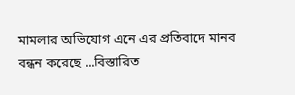মামলার অভিযোগ এনে এর প্রতিবাদে মানব বন্ধন করেছে ...বিস্তারিত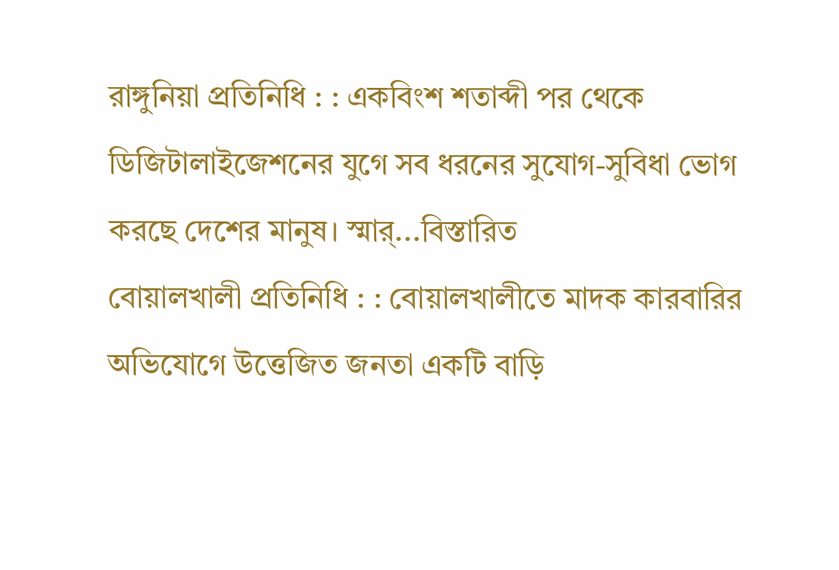রাঙ্গুনিয়া প্রতিনিধি : : একবিংশ শতাব্দী পর থেকে ডিজিটালাইজেশনের যুগে সব ধরনের সুযোগ-সুবিধা ভোগ করছে দেশের মানুষ। স্মার্...বিস্তারিত
বোয়ালখালী প্রতিনিধি : : বোয়ালখালীতে মাদক কারবারির অভিযোগে উত্তেজিত জনতা একটি বাড়ি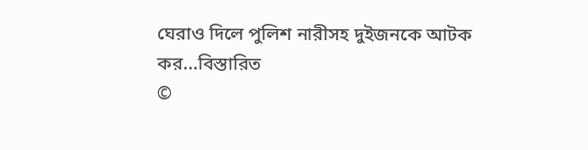ঘেরাও দিলে পুলিশ নারীসহ দুইজনকে আটক কর...বিস্তারিত
©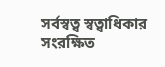সর্বস্বত্ব স্বত্বাধিকার সংরক্ষিত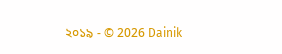২০১৯ - © 2026 Dainik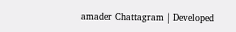amader Chattagram | Developed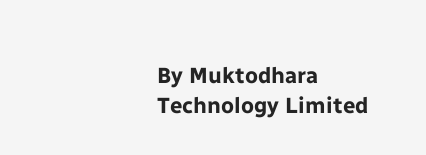By Muktodhara Technology Limited